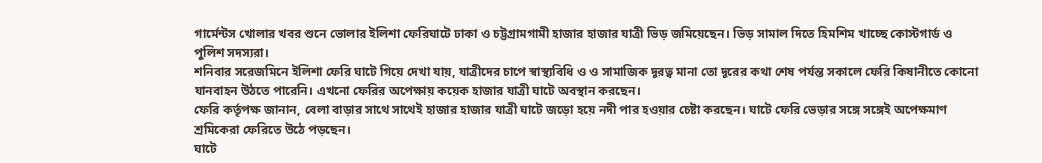গার্মেন্টস খোলার খবর শুনে ভোলার ইলিশা ফেরিঘাটে ঢাকা ও চট্টগ্রামগামী হাজার হাজার যাত্রী ভিড় জমিয়েছেন। ভিড় সামাল দিতে হিমশিম খাচ্ছে কোস্টগার্ড ও পুলিশ সদস্যরা।
শনিবার সরেজমিনে ইলিশা ফেরি ঘাটে গিয়ে দেখা যায়, যাত্রীদের চাপে স্বাস্থ্যবিধি ও ও সামাজিক দূরত্ব মানা তো দূরের কথা শেষ পর্যন্ত সকালে ফেরি কিষানীতে কোনো যানবাহন উঠতে পারেনি। এখনো ফেরির অপেক্ষায় কয়েক হাজার যাত্রী ঘাটে অবস্থান করছেন।
ফেরি কর্তৃপক্ষ জানান, বেলা বাড়ার সাথে সাথেই হাজার হাজার যাত্রী ঘাটে জড়ো হয়ে নদী পার হওয়ার চেষ্টা করছেন। ঘাটে ফেরি ভেড়ার সঙ্গে সঙ্গেই অপেক্ষমাণ শ্রমিকেরা ফেরিতে উঠে পড়ছেন।
ঘাটে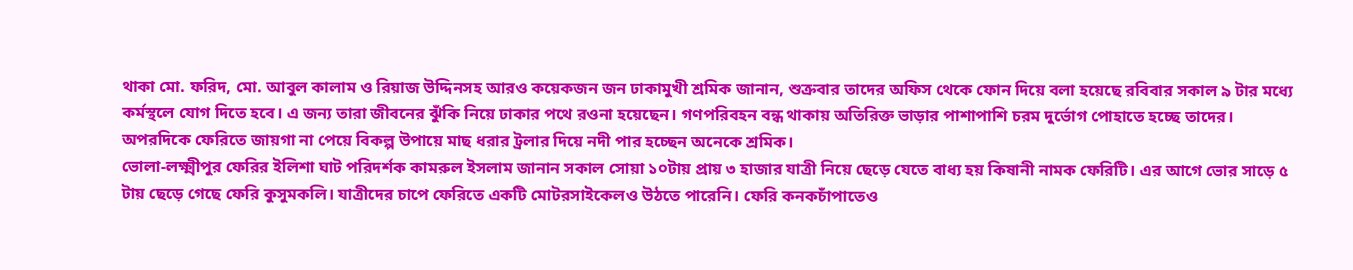থাকা মো. ফরিদ, মো. আবুল কালাম ও রিয়াজ উদ্দিনসহ আরও কয়েকজন জন ঢাকামুখী শ্রমিক জানান, শুক্রবার তাদের অফিস থেকে ফোন দিয়ে বলা হয়েছে রবিবার সকাল ৯ টার মধ্যে কর্মস্থলে যোগ দিতে হবে। এ জন্য তারা জীবনের ঝুঁকি নিয়ে ঢাকার পথে রওনা হয়েছেন। গণপরিবহন বন্ধ থাকায় অতিরিক্ত ভাড়ার পাশাপাশি চরম দুর্ভোগ পোহাতে হচ্ছে তাদের।
অপরদিকে ফেরিতে জায়গা না পেয়ে বিকল্প উপায়ে মাছ ধরার ট্রলার দিয়ে নদী পার হচ্ছেন অনেকে শ্রমিক।
ভোলা-লক্ষ্মীপুর ফেরির ইলিশা ঘাট পরিদর্শক কামরুল ইসলাম জানান সকাল সোয়া ১০টায় প্রায় ৩ হাজার যাত্রী নিয়ে ছেড়ে যেতে বাধ্য হয় কিষানী নামক ফেরিটি। এর আগে ভোর সাড়ে ৫ টায় ছেড়ে গেছে ফেরি কুসুমকলি। যাত্রীদের চাপে ফেরিতে একটি মোটরসাইকেলও উঠতে পারেনি। ফেরি কনকচাঁপাতেও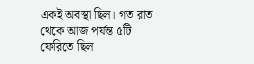একই অবস্থা ছিল। গত রাত থেকে আজ পর্যন্ত ৫টি ফেরিতে ছিল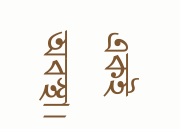একই অবস্থা।